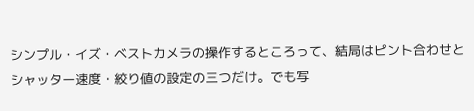シンプル・イズ・ベストカメラの操作するところって、結局はピント合わせとシャッター速度・絞り値の設定の三つだけ。でも写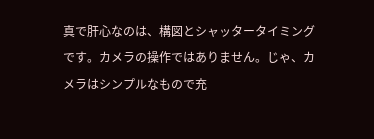真で肝心なのは、構図とシャッタータイミングです。カメラの操作ではありません。じゃ、カメラはシンプルなもので充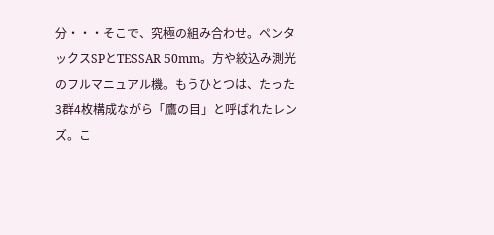分・・・そこで、究極の組み合わせ。ペンタックスSPとTESSAR 50mm。方や絞込み測光のフルマニュアル機。もうひとつは、たった3群4枚構成ながら「鷹の目」と呼ばれたレンズ。こ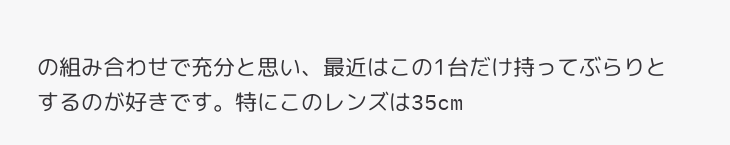の組み合わせで充分と思い、最近はこの1台だけ持ってぶらりとするのが好きです。特にこのレンズは35cm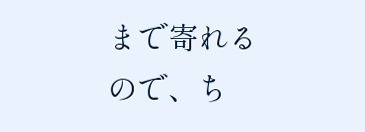まで寄れるので、ち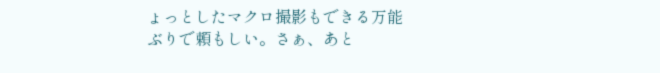ょっとしたマクロ撮影もできる万能ぶりで頼もしい。さぁ、あと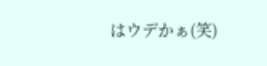はウデかぁ(笑)